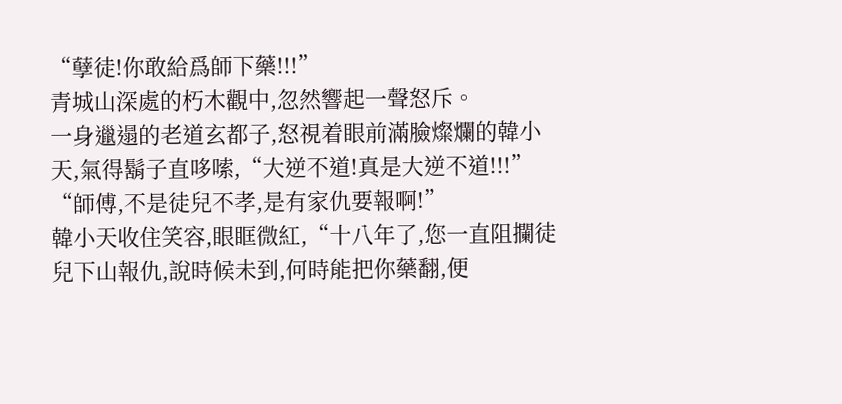“孽徒!你敢給爲師下藥!!!”
青城山深處的朽木觀中,忽然響起一聲怒斥。
一身邋遢的老道玄都子,怒視着眼前滿臉燦爛的韓小天,氣得鬍子直哆嗦,“大逆不道!真是大逆不道!!!”
“師傅,不是徒兒不孝,是有家仇要報啊!”
韓小天收住笑容,眼眶微紅,“十八年了,您一直阻攔徒兒下山報仇,說時候未到,何時能把你藥翻,便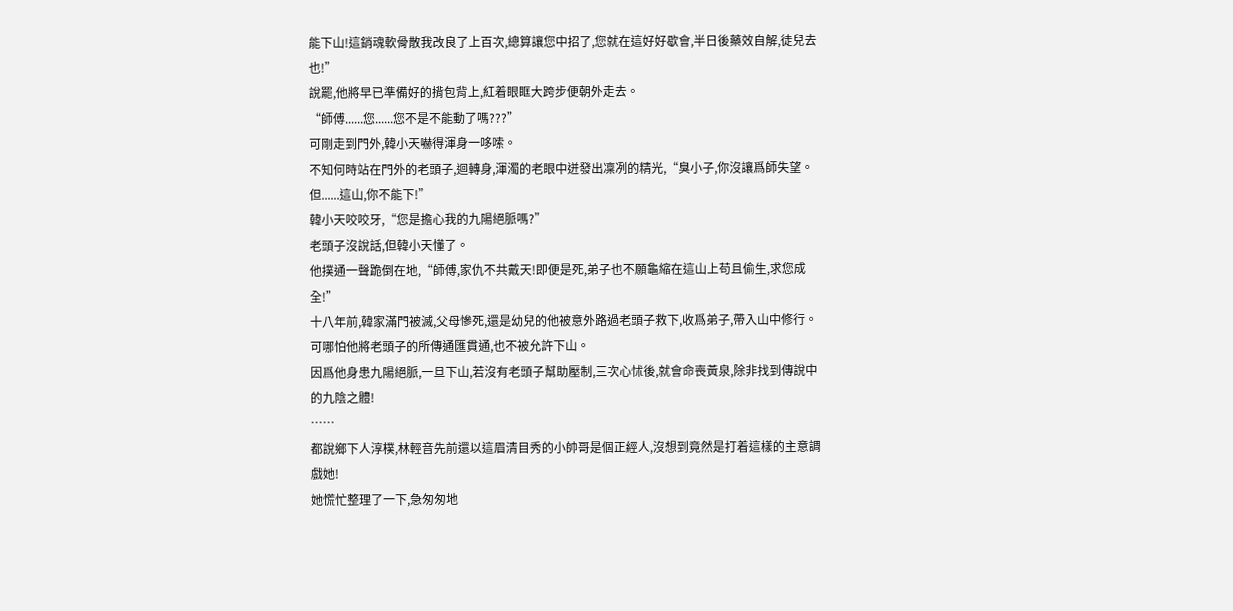能下山!這銷魂軟骨散我改良了上百次,總算讓您中招了,您就在這好好歇會,半日後藥效自解,徒兒去也!”
說罷,他將早已準備好的揹包背上,紅着眼眶大跨步便朝外走去。
“師傅......您......您不是不能動了嗎???”
可剛走到門外,韓小天嚇得渾身一哆嗦。
不知何時站在門外的老頭子,迴轉身,渾濁的老眼中迸發出凜冽的精光,“臭小子,你沒讓爲師失望。但......這山,你不能下!”
韓小天咬咬牙,“您是擔心我的九陽絕脈嗎?”
老頭子沒說話,但韓小天懂了。
他撲通一聲跪倒在地,“師傅,家仇不共戴天!即便是死,弟子也不願龜縮在這山上苟且偷生,求您成全!”
十八年前,韓家滿門被滅,父母慘死,還是幼兒的他被意外路過老頭子救下,收爲弟子,帶入山中修行。
可哪怕他將老頭子的所傳通匯貫通,也不被允許下山。
因爲他身患九陽絕脈,一旦下山,若沒有老頭子幫助壓制,三次心怵後,就會命喪黃泉,除非找到傳說中的九陰之體!
……
都說鄉下人淳樸,林輕音先前還以這眉清目秀的小帥哥是個正經人,沒想到竟然是打着這樣的主意調戲她!
她慌忙整理了一下,急匆匆地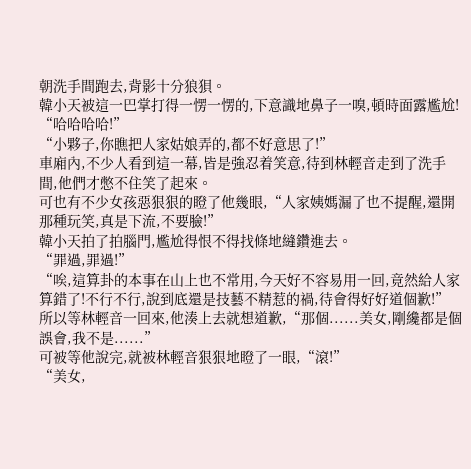朝洗手間跑去,背影十分狼狽。
韓小天被這一巴掌打得一愣一愣的,下意識地鼻子一嗅,頓時面露尷尬!
“哈哈哈哈!”
“小夥子,你瞧把人家姑娘弄的,都不好意思了!”
車廂內,不少人看到這一幕,皆是強忍着笑意,待到林輕音走到了洗手間,他們才憋不住笑了起來。
可也有不少女孩惡狠狠的瞪了他幾眼,“人家姨媽漏了也不提醒,還開那種玩笑,真是下流,不要臉!”
韓小天拍了拍腦門,尷尬得恨不得找條地縫鑽進去。
“罪過,罪過!”
“唉,這算卦的本事在山上也不常用,今天好不容易用一回,竟然給人家算錯了!不行不行,說到底還是技藝不精惹的禍,待會得好好道個歉!”
所以等林輕音一回來,他湊上去就想道歉,“那個......美女,剛纔都是個誤會,我不是......”
可被等他說完,就被林輕音狠狠地瞪了一眼,“滾!”
“美女,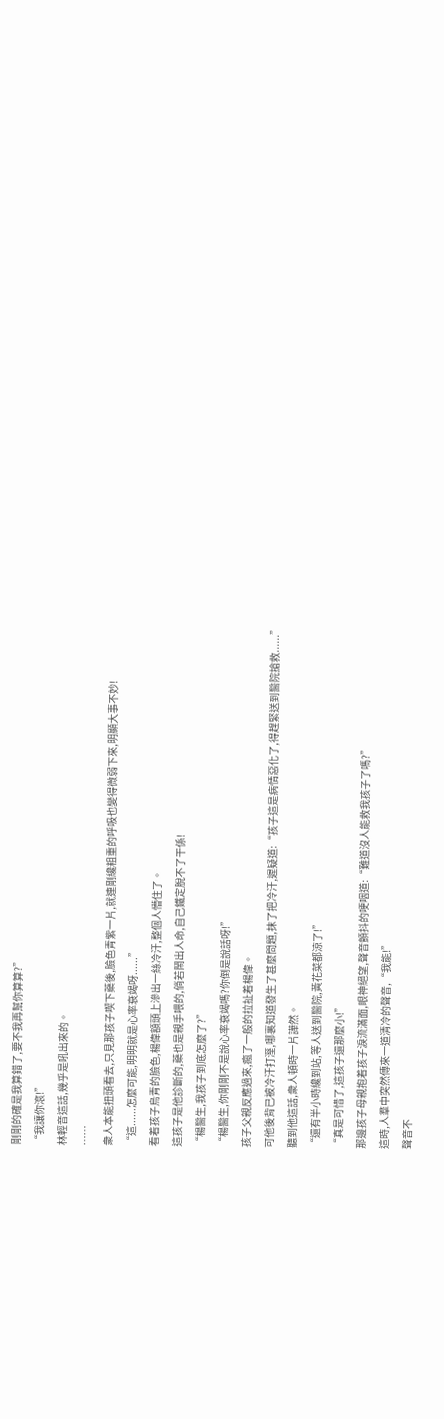剛剛的確是我算錯了,要不我再幫你算算?”
“我讓你滾!”
林輕音這話,幾乎是吼出來的。
……
衆人本能扭頭看去,只見那孩子喫下藥後,臉色青紫一片,就連剛纔粗重的呼吸也變得微弱下來,明顯大事不妙!
“這......怎麼可能,明明就是心率衰竭呀......”
看着孩子烏青的臉色,楊偉額頭上滲出一絲冷汗,整個人懵住了。
這孩子是他診斷的,藥也是親手喂的,倘若鬧出人命,自己鐵定脫不了干係!
“楊醫生,我孩子到底怎麼了?”
“楊醫生,你剛剛不是說心率衰竭嗎?你倒是說話呀!”
孩子父親反應過來,瘋了一般的拉扯着楊偉。
可他後背已被冷汗打溼,哪裏知道發生了甚麼問題,抹了把冷汗,遲疑道:“孩子這是病情惡化了,得趕緊送到醫院搶救......”
聽到他這話,衆人頓時一片譁然。
“還有半小時纔到站,等人送到醫院,黃花菜都涼了!”
“真是可惜了,這孩子還那麼小!”
那邊孩子母親抱着孩子淚流滿面,眼神絕望,聲音顫抖的哽咽道:“難道沒人能救我孩子了嗎?”
這時,人羣中突然傳來一道清冷的聲音,“我能!”
聲音不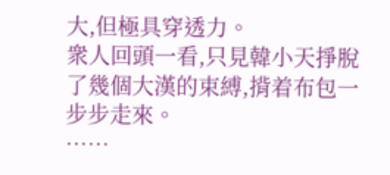大,但極具穿透力。
衆人回頭一看,只見韓小天掙脫了幾個大漢的束縛,揹着布包一步步走來。
……